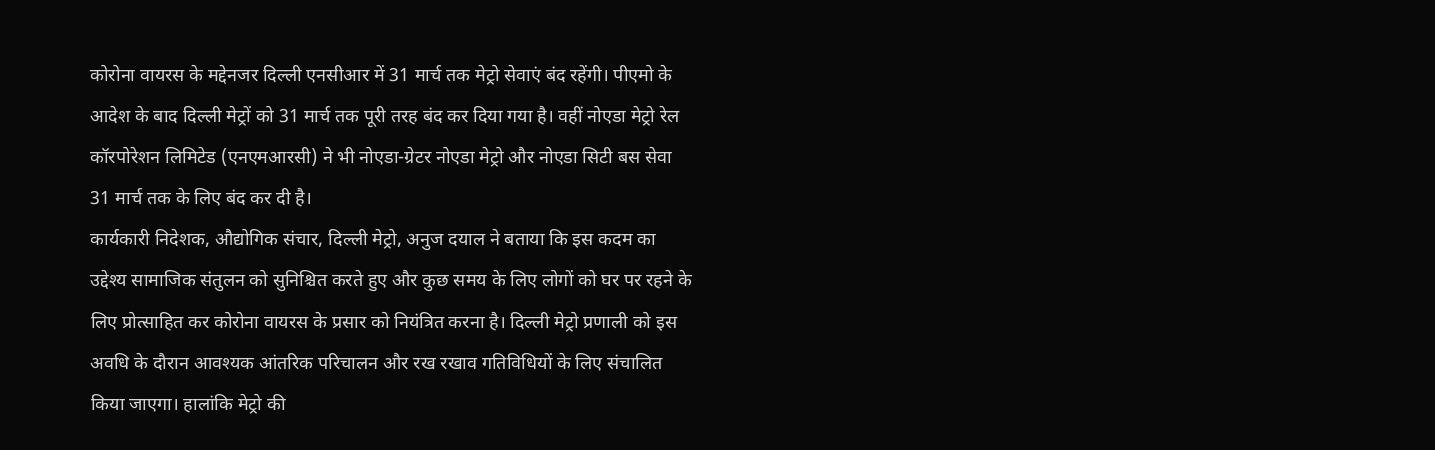कोरोना वायरस के मद्देनजर दिल्ली एनसीआर में 31 मार्च तक मेट्रो सेवाएं बंद रहेंगी। पीएमो के आदेश के बाद दिल्ली मेट्रों को 31 मार्च तक पूरी तरह बंद कर दिया गया है। वहीं नोएडा मेट्रो रेल कॉरपोरेशन लिमिटेड (एनएमआरसी) ने भी नोएडा-ग्रेटर नोएडा मेट्रो और नोएडा सिटी बस सेवा 31 मार्च तक के लिए बंद कर दी है।
कार्यकारी निदेशक, औद्योगिक संचार, दिल्ली मेट्रो, अनुज दयाल ने बताया कि इस कदम का उद्देश्य सामाजिक संतुलन को सुनिश्चित करते हुए और कुछ समय के लिए लोगों को घर पर रहने के लिए प्रोत्साहित कर कोरोना वायरस के प्रसार को नियंत्रित करना है। दिल्ली मेट्रो प्रणाली को इस अवधि के दौरान आवश्यक आंतरिक परिचालन और रख रखाव गतिविधियों के लिए संचालित किया जाएगा। हालांकि मेट्रो की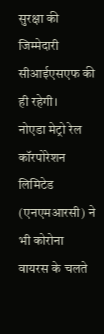सुरक्षा की जिम्मेदारी सीआईएसएफ की ही रहेगी।
नोएडा मेट्रो रेल कॉरपोरेशन लिमिटेड (एनएमआरसी) ने भी कोरोना वायरस के चलते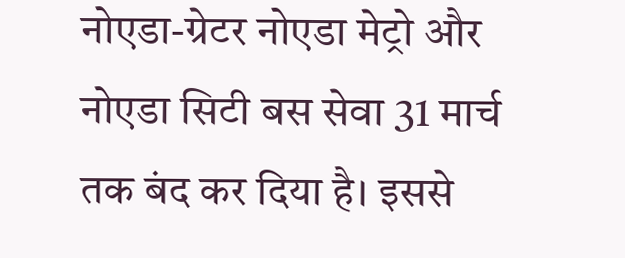नोएडा-ग्रेटर नोएडा मेट्रो और नोएडा सिटी बस सेवा 31 मार्च तक बंद कर दिया है। इससे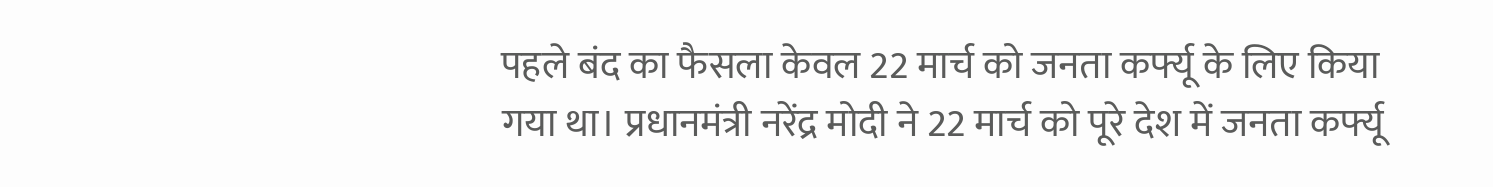पहले बंद का फैसला केवल 22 मार्च को जनता कर्फ्यू के लिए किया गया था। प्रधानमंत्री नरेंद्र मोदी ने 22 मार्च को पूरे देश में जनता कर्फ्यू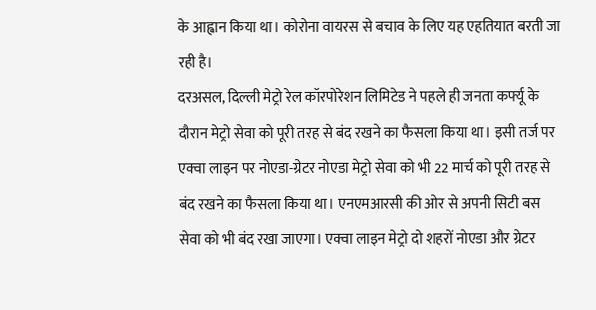के आह्वान किया था। कोरोना वायरस से बचाव के लिए यह एहतियात बरती जा रही है।
दरअसल, दिल्ली मेट्रो रेल कॉरपोरेशन लिमिटेड ने पहले ही जनता कर्फ्यू के दौरान मेट्रो सेवा को पूरी तरह से बंद रखने का फैसला किया था। इसी तर्ज पर एक्वा लाइन पर नोएडा-ग्रेटर नोएडा मेट्रो सेवा को भी 22 मार्च को पूरी तरह से बंद रखने का फैसला किया था। एनएमआरसी की ओर से अपनी सिटी बस सेवा को भी बंद रखा जाएगा। एक्वा लाइन मेट्रो दो शहरों नोएडा और ग्रेटर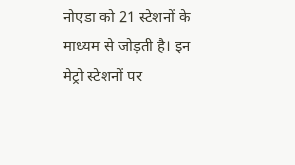नोएडा को 21 स्टेशनों के माध्यम से जोड़ती है। इन मेट्रो स्टेशनों पर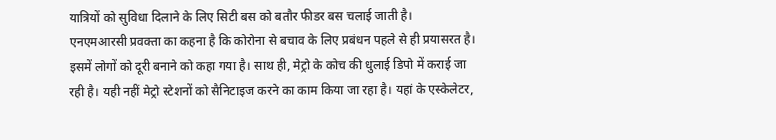यात्रियों को सुविधा दिलाने के लिए सिटी बस को बतौर फीडर बस चलाई जाती है।
एनएमआरसी प्रवक्ता का कहना है कि कोरोना से बचाव के लिए प्रबंधन पहले से ही प्रयासरत है। इसमें लोगों को दूरी बनाने को कहा गया है। साथ ही, मेट्रो के कोच की धुलाई डिपो में कराई जा रही है। यही नहीं मेट्रो स्टेशनों को सैनिटाइज करने का काम किया जा रहा है। यहां के एस्केलेटर,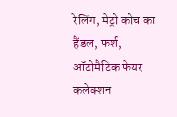रेलिंग, मेट्रो कोच का हैंडल, फर्श, ऑटोमैटिक फेयर कलेक्शन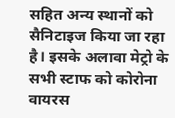सहित अन्य स्थानों को सैनिटाइज किया जा रहा है। इसके अलावा मेट्रो के सभी स्टाफ को कोरोना वायरस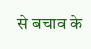से बचाव के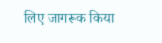लिए जागरूक किया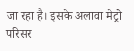जा रहा है। इसके अलावा मेट्रो परिसर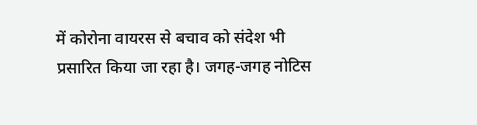में कोरोना वायरस से बचाव को संदेश भी प्रसारित किया जा रहा है। जगह-जगह नोटिस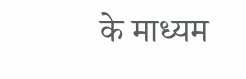के माध्यम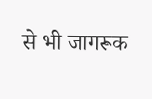से भी जागरूक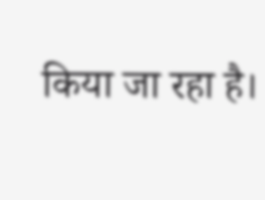किया जा रहा है।